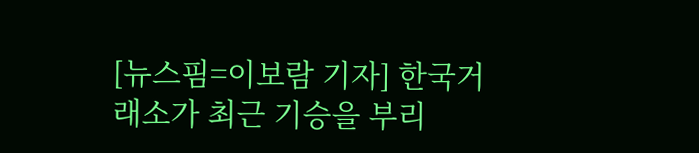[뉴스핌=이보람 기자] 한국거래소가 최근 기승을 부리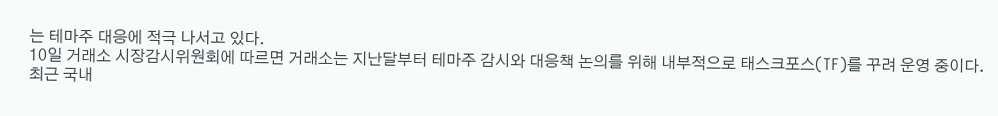는 테마주 대응에 적극 나서고 있다.
10일 거래소 시장감시위원회에 따르면 거래소는 지난달부터 테마주 감시와 대응책 논의를 위해 내부적으로 태스크포스(TF)를 꾸려 운영 중이다.
최근 국내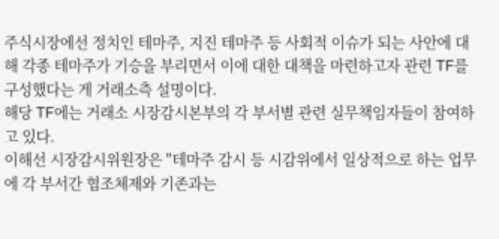주식시장에선 정치인 테마주, 지진 테마주 등 사회적 이슈가 되는 사안에 대해 각종 테마주가 기승을 부리면서 이에 대한 대책을 마련하고자 관련 TF를 구성했다는 게 거래소측 설명이다.
해당 TF에는 거래소 시장감시본부의 각 부서별 관련 실무책임자들이 참여하고 있다.
이해선 시장감시위원장은 "테마주 감시 등 시감위에서 일상적으로 하는 업무에 각 부서간 협조체제와 기존과는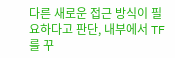다른 새로운 접근 방식이 필요하다고 판단, 내부에서 TF를 꾸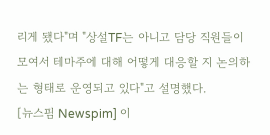리게 됐다"며 "상설TF는 아니고 담당 직원들이 모여서 테마주에 대해 어떻게 대응할 지 논의하는 형태로 운영되고 있다"고 설명했다.
[뉴스핌 Newspim] 이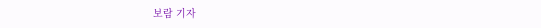보람 기자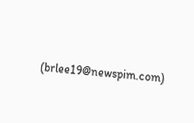(brlee19@newspim.com)